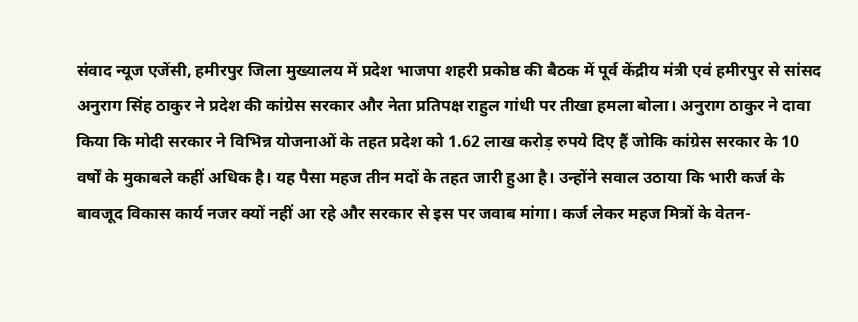संवाद न्यूज एजेंसी, हमीरपुर जिला मुख्यालय में प्रदेश भाजपा शहरी प्रकोष्ठ की बैठक में पूर्व केंद्रीय मंत्री एवं हमीरपुर से सांसद अनुराग सिंह ठाकुर ने प्रदेश की कांग्रेस सरकार और नेता प्रतिपक्ष राहुल गांधी पर तीखा हमला बोला। अनुराग ठाकुर ने दावा किया कि मोदी सरकार ने विभिन्न योजनाओं के तहत प्रदेश को 1.62 लाख करोड़ रुपये दिए हैं जोकि कांग्रेस सरकार के 10 वर्षों के मुकाबले कहीं अधिक है। यह पैसा महज तीन मदों के तहत जारी हुआ है। उन्होंने सवाल उठाया कि भारी कर्ज के बावजूद विकास कार्य नजर क्यों नहीं आ रहे और सरकार से इस पर जवाब मांगा। कर्ज लेकर महज मित्रों के वेतन-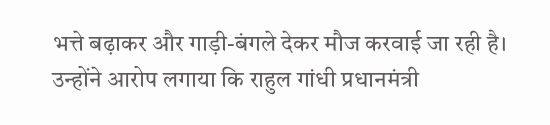भत्ते बढ़ाकर और गाड़ी-बंगले देकर मौज करवाई जा रही है। उन्होंने आरोप लगाया कि राहुल गांधी प्रधानमंत्री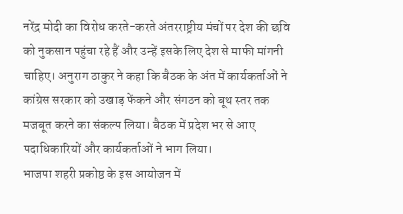नरेंद्र मोदी का विरोध करते-करते अंतरराष्ट्रीय मंचों पर देश की छवि को नुकसान पहुंचा रहे हैं और उन्हें इसके लिए देश से माफी मांगनी चाहिए। अनुराग ठाकुर ने कहा कि बैठक के अंत में कार्यकर्ताओं ने कांग्रेस सरकार को उखाड़ फेंकने और संगठन को बूथ स्तर तक मजबूत करने का संकल्प लिया। बैठक में प्रदेश भर से आए पदाधिकारियों और कार्यकर्ताओं ने भाग लिया।
भाजपा शहरी प्रकोष्ठ के इस आयोजन में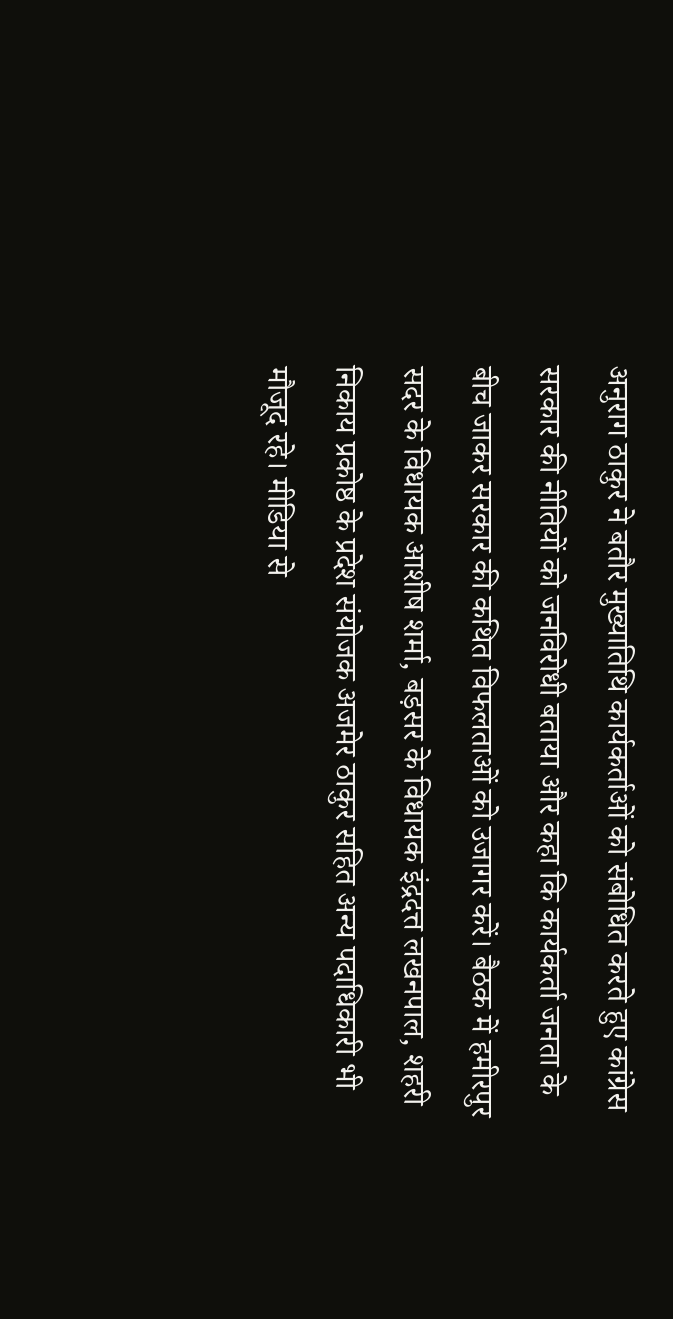अनुराग ठाकुर ने बतौर मुख्यातिथि कार्यकर्ताओं को संबोधित करते हुए कांग्रेस सरकार की नीतियों को जनविरोधी बताया और कहा कि कार्यकर्ता जनता के बीच जाकर सरकार की कथित विफलताओं को उजागर करें। बैठक में हमीरपुर सदर के विधायक आशीष शर्मा, बड़सर के विधायक इंद्रदत्त लखनपाल, शहरी निकाय प्रकोष्ठ के प्रदेश संयोजक अजमेर ठाकुर सहित अन्य पदाधिकारी भी मौजूद रहे। मीडिया से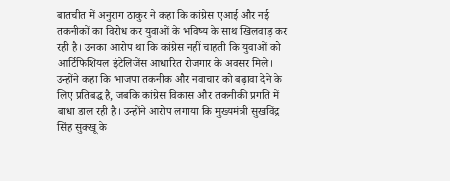बातचीत में अनुराग ठाकुर ने कहा कि कांग्रेस एआई और नई तकनीकों का विरोध कर युवाओं के भविष्य के साथ खिलवाड़ कर रही है। उनका आरोप था कि कांग्रेस नहीं चाहती कि युवाओं को आर्टिफिशियल इंटेलिजेंस आधारित रोजगार के अवसर मिले। उन्होंने कहा कि भाजपा तकनीक और नवाचार को बढ़ावा देने के लिए प्रतिबद्ध है, जबकि कांग्रेस विकास और तकनीकी प्रगति में बाधा डाल रही है। उन्होंने आरोप लगाया कि मुख्यमंत्री सुखविंद्र सिंह सुक्खू के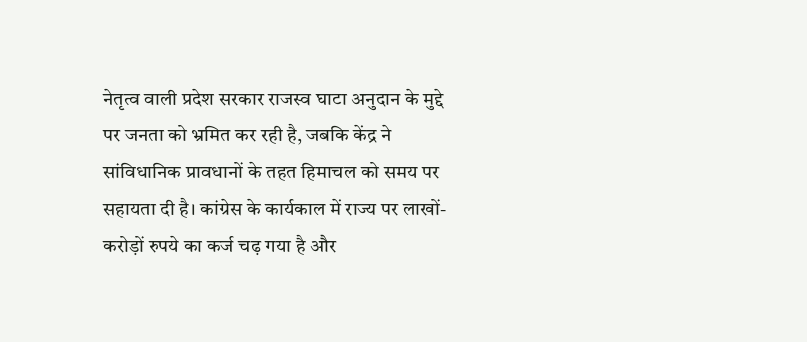नेतृत्व वाली प्रदेश सरकार राजस्व घाटा अनुदान के मुद्दे पर जनता को भ्रमित कर रही है, जबकि केंद्र ने सांविधानिक प्रावधानों के तहत हिमाचल को समय पर सहायता दी है। कांग्रेस के कार्यकाल में राज्य पर लाखों-करोड़ों रुपये का कर्ज चढ़ गया है और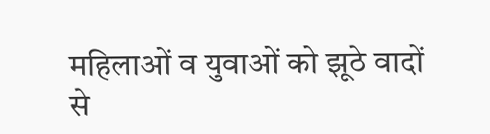महिलाओं व युवाओं को झूठे वादों से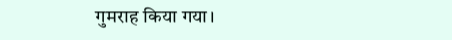गुमराह किया गया।